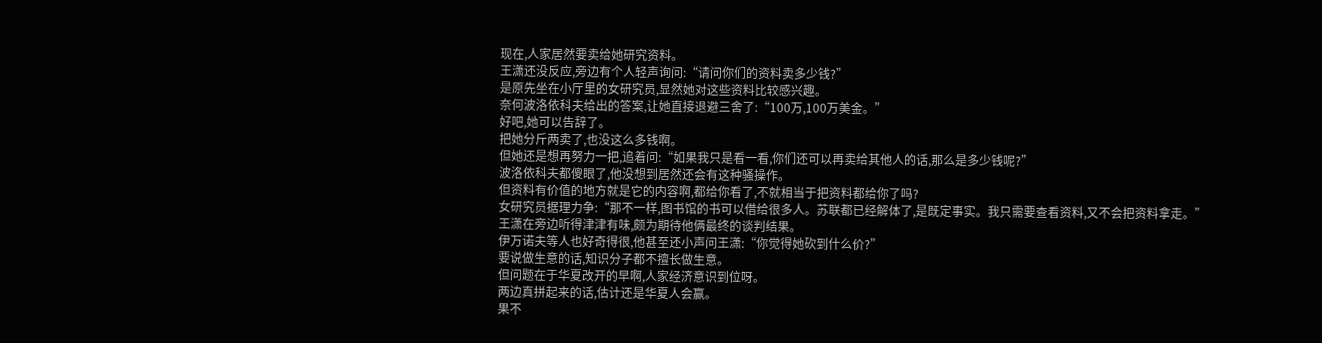现在,人家居然要卖给她研究资料。
王潇还没反应,旁边有个人轻声询问:“请问你们的资料卖多少钱?”
是原先坐在小厅里的女研究员,显然她对这些资料比较感兴趣。
奈何波洛依科夫给出的答案,让她直接退避三舍了:“100万,100万美金。”
好吧,她可以告辞了。
把她分斤两卖了,也没这么多钱啊。
但她还是想再努力一把,追着问:“如果我只是看一看,你们还可以再卖给其他人的话,那么是多少钱呢?”
波洛依科夫都傻眼了,他没想到居然还会有这种骚操作。
但资料有价值的地方就是它的内容啊,都给你看了,不就相当于把资料都给你了吗?
女研究员据理力争:“那不一样,图书馆的书可以借给很多人。苏联都已经解体了,是既定事实。我只需要查看资料,又不会把资料拿走。”
王潇在旁边听得津津有味,颇为期待他俩最终的谈判结果。
伊万诺夫等人也好奇得很,他甚至还小声问王潇:“你觉得她砍到什么价?”
要说做生意的话,知识分子都不擅长做生意。
但问题在于华夏改开的早啊,人家经济意识到位呀。
两边真拼起来的话,估计还是华夏人会赢。
果不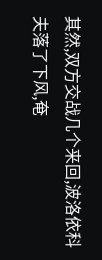其然,双方交战几个来回,波洛依科夫落了下风,奄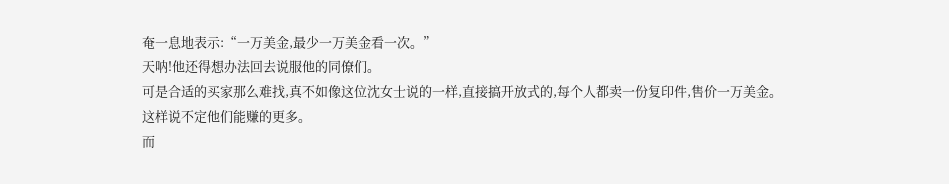奄一息地表示:“一万美金,最少一万美金看一次。”
天呐!他还得想办法回去说服他的同僚们。
可是合适的买家那么难找,真不如像这位沈女士说的一样,直接搞开放式的,每个人都卖一份复印件,售价一万美金。
这样说不定他们能赚的更多。
而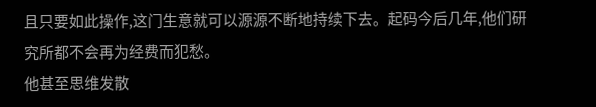且只要如此操作,这门生意就可以源源不断地持续下去。起码今后几年,他们研究所都不会再为经费而犯愁。
他甚至思维发散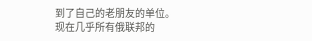到了自己的老朋友的单位。
现在几乎所有俄联邦的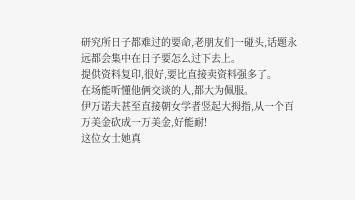研究所日子都难过的要命,老朋友们一碰头,话题永远都会集中在日子要怎么过下去上。
提供资料复印,很好,要比直接卖资料强多了。
在场能听懂他俩交谈的人,都大为佩服。
伊万诺夫甚至直接朝女学者竖起大拇指,从一个百万美金砍成一万美金,好能耐!
这位女士她真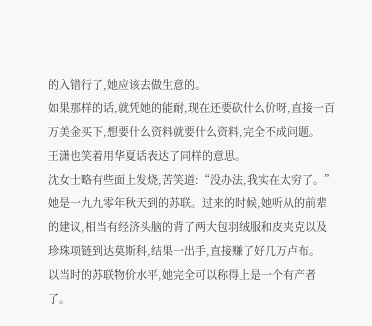的入错行了,她应该去做生意的。
如果那样的话,就凭她的能耐,现在还要砍什么价呀,直接一百万美金买下,想要什么资料就要什么资料,完全不成问题。
王潇也笑着用华夏话表达了同样的意思。
沈女士略有些面上发烧,苦笑道:“没办法,我实在太穷了。”
她是一九九零年秋天到的苏联。过来的时候,她听从的前辈的建议,相当有经济头脑的背了两大包羽绒服和皮夹克以及珍珠项链到达莫斯科,结果一出手,直接赚了好几万卢布。
以当时的苏联物价水平,她完全可以称得上是一个有产者了。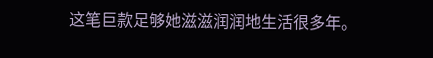这笔巨款足够她滋滋润润地生活很多年。